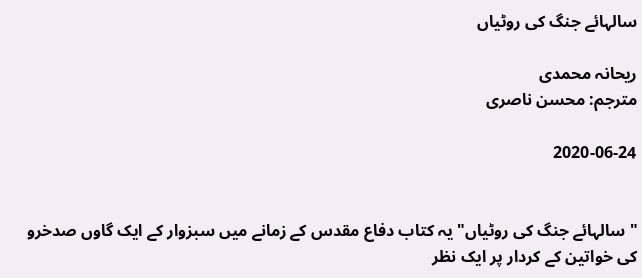سالہائے جنگ کی روٹیاں

ریحانہ محمدی
مترجم: محسن ناصری

2020-06-24


" سالہائے جنگ کی روٹیاں" یہ کتاب دفاع مقدس کے زمانے میں سبزوار کے ایک گاوں صدخرو کی خواتین کے کردار پر ایک نظر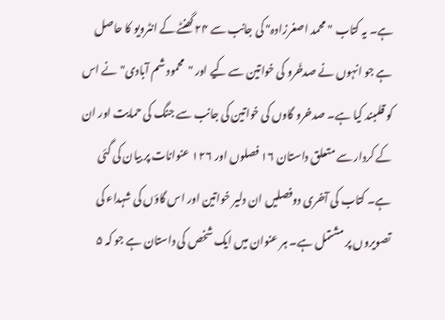ہے۔ یہ کتاب " محمد اصغرزادہ" کی جانب سے ۲۴ گھنٹے کے انٹرویو کا حاصل ہے جو انہوں نے صدخَرو کی خواتین سے کیے اور "محمود شم آبادی" نے اس کو قلمبند کیا ہے۔ صدخرو گاوں کی خواتین کی جانب سے جنگ کی حمایت اور ان کے کردار سے متعلق داستان ۱۶ فصلوں اور ۱۲۶ عنوانات پر بیان کی گئی ہے۔ کتاب کی آخری دوفصلیں ان دلیر خواتین اور اس گاؤں کی شہداء کی تصویروں پر مشتمل ہے۔ ہر عنوان میں ایک شخص کی داستان ہے جو کہ ۵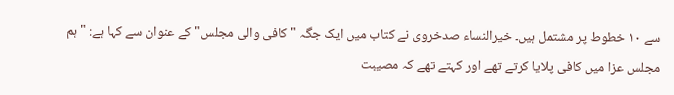سے ۱۰ خطوط پر مشتمل ہیں۔ خیرالنساء صدخروی نے کتاب میں ایک جگہ " کافی والی مجلس" کے عنوان سے کہا ہے: " ہم مجلس عزا میں کافی پلایا کرتے تھے اور کہتے تھے کہ مصیبت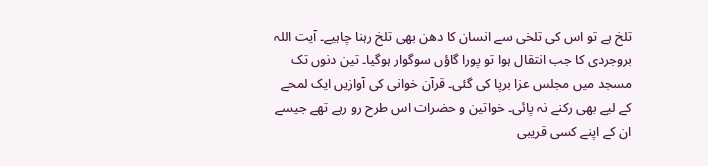تلخ ہے تو اس کی تلخی سے انسان کا دھن بھی تلخ رہنا چاہیے۔ آیت اللہ بروجردی کا جب انتقال ہوا تو پورا گاؤں سوگوار ہوگیا۔ تین دنوں تک مسجد میں مجلس عزا برپا کی گئی۔ قرآن خوانی کی آوازیں ایک لمحے کے لیے بھی رکنے نہ پائی۔ خواتین و حضرات اس طرح رو رہے تھے جیسے ان کے اپنے کسی قریبی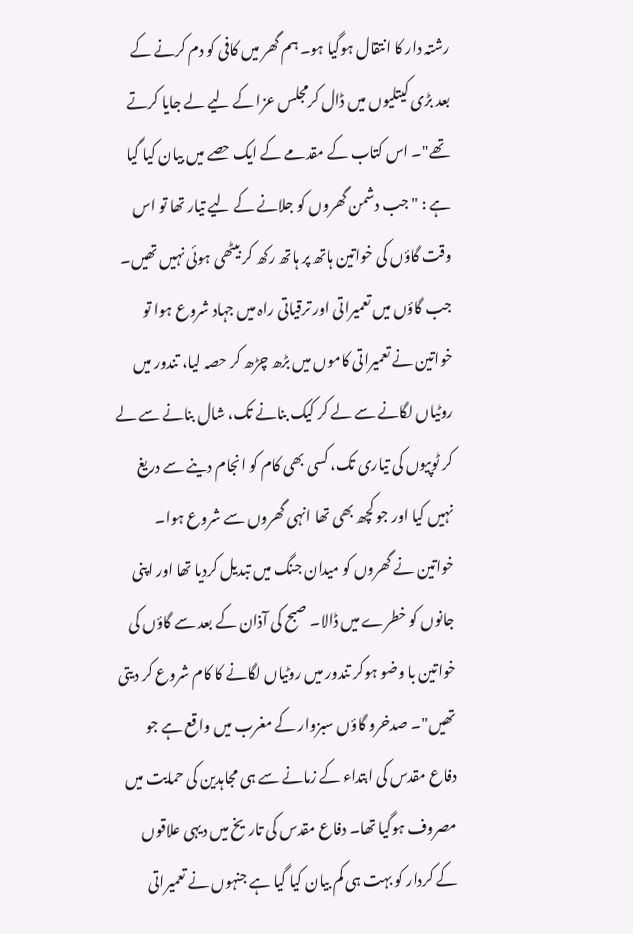رشتہ دار کا انتقال ہوگیا ہو۔ ہم گھر میں کافی کو دم کرنے کے بعد بڑی کیتلیوں میں ڈال کرمجلس عزا کے لیے لے جایا کرتے تھے"۔ اس کتاب کے مقدمے کے ایک حصے میں بیان کیا گیا ہے : " جب دشمن گھروں کو جلانے کے لیے تیار تھا تو اس وقت گاؤں کی خواتین ہاتھ پر ہاتھ رکھ کر بیٹھی ہوئی نہیں تھیں۔ جب گاؤں میں تعمیراتی اور ترقیاتی راہ میں جہاد شروع ہوا تو خواتین نے تعمیراتی کاموں میں بڑھ چڑھ کر حصہ لیا، تندور میں روٹیاں لگانے سے لے کر کیک بنانے تک، شال بنانے سے لے کر ٹوپیوں کی تیاری تک، کسی بھی کام کو انجام دینے سے دریغ نہیں کیا اور جو کچھ بھی تھا انہی گھروں سے شروع ہوا۔ خواتین نے گھروں کو میدان جنگ میں تبدیل کردیا تھا اور اپنی جانوں کو خطرے میں ڈالا۔ صبح کی آذان کے بعد سے گاؤں کی خواتین با وضو ہوکر تندور میں روٹیاں لگانے کا کام شروع کر دیتی تھیں"۔ صدخرو گاؤں سبزوار کے مغرب میں واقع ہے جو دفاع مقدس کی ابتداء کے زمانے سے ہی مجاہدین کی حمایت میں مصروف ہوگیا تھا۔ دفاع مقدس کی تاریخ میں دیہی علاقوں کے کردار کو بہت ہی کم بیان کیا گیا ہے جنہوں نے تعمیراتی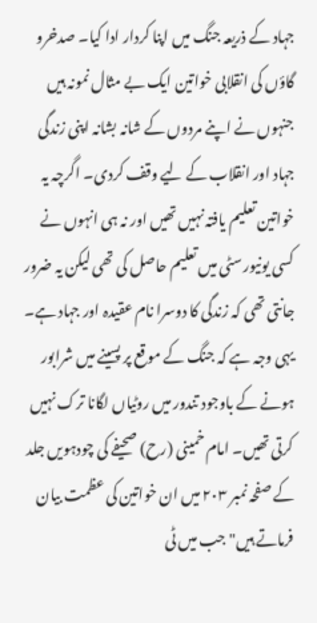جہاد کے ذریعہ جنگ میں اپنا کردار ادا کیا۔ صدخرو گاؤں کی انقلابی خواتین ایک بے مثال نمونہ ہیں جنہوں نے اپنے مردوں کے شانہ بشانہ اپنی زندگی جہاد اور انقلاب کے لیے وقف کردی۔ اگرچہ یہ خواتین تعلیم یافتہ نہیں تھیں اور نہ ہی انہوں نے کسی یونیورسٹی میں تعلیم حاصل کی تھی لیکن یہ ضرور جانتی تھی کہ زندگی کا دوسرا نام عقیدہ اور جہاد ہے۔ یہی وجہ ہے کہ جنگ کے موقع پر پسینے میں شرابور ہونے کے باوجود تندور میں روٹیاں لگانا ترک نہیں کرتی تھیں۔ امام خمینی (رح) صحیفے کی چودہویں جلد کے صفحہ نمبر ۲۰۳ میں ان خواتین کی عظمت بیان فرماتے ہیں" جب میں ٹی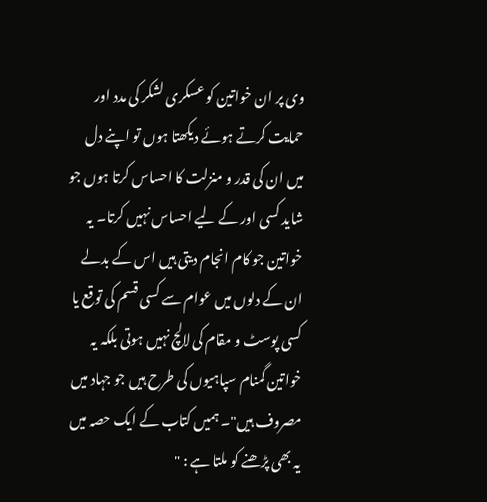وی پر ان خواتین کو عسکری لشکر کی مدد اور حمایت کرتے ہوئے دیکھتا ہوں تو اپنے دل میں ان کی قدر و منزلت کا احساس کرتا ہوں جو شاید کسی اور کے لیے احساس نہیں کرتا۔ یہ خواتین جو کام انجام دیتی ہیں اس کے بدلے ان کے دلوں میں عوام سے کسی قسم کی توقع یا کسی پوسٹ و مقام کی لالچ نہیں ہوتی بلکہ یہ خواتین گمنام سپاہیوں کی طرح ہیں جو جہاد میں مصروف ہیں"۔ ہمیں کتاب کے ایک حصہ میں یہ بھی پڑھنے کو ملتا ہے : "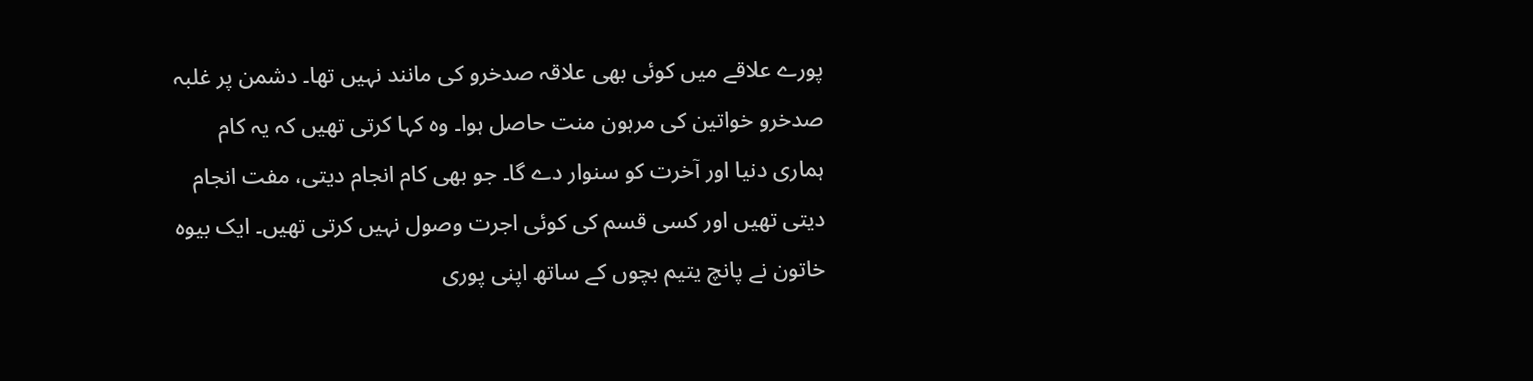پورے علاقے میں کوئی بھی علاقہ صدخرو کی مانند نہیں تھا۔ دشمن پر غلبہ صدخرو خواتین کی مرہون منت حاصل ہوا۔ وہ کہا کرتی تھیں کہ یہ کام ہماری دنیا اور آخرت کو سنوار دے گا۔ جو بھی کام انجام دیتی، مفت انجام دیتی تھیں اور کسی قسم کی کوئی اجرت وصول نہیں کرتی تھیں۔ ایک بیوہ خاتون نے پانچ یتیم بچوں کے ساتھ اپنی پوری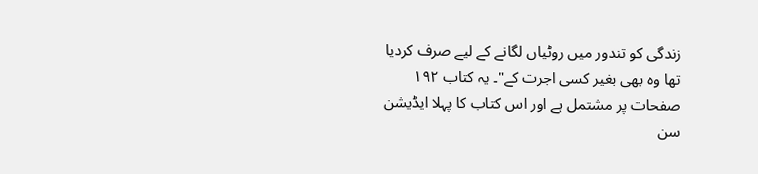زندگی کو تندور میں روٹیاں لگانے کے لیے صرف کردیا تھا وہ بھی بغیر کسی اجرت کے"۔ یہ کتاب ۱۹۲ صفحات پر مشتمل ہے اور اس کتاب کا پہلا ایڈیشن سن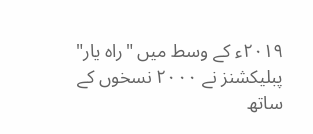۲۰۱۹ء کے وسط میں "راہ یار" پبلیکشنز نے ۲۰۰۰ نسخوں کے ساتھ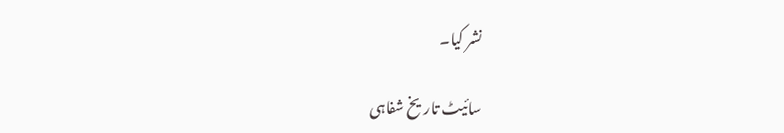نشر کیا۔

سائیٹ تاریخ شفاہی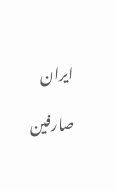ایران

صارفین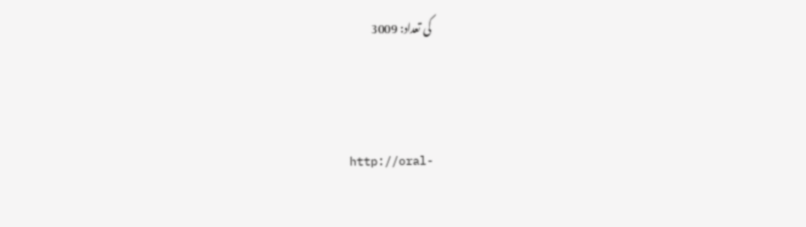کی تعداد: 3009



http://oral-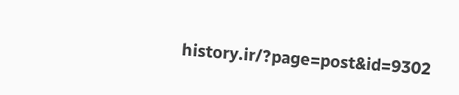history.ir/?page=post&id=9302